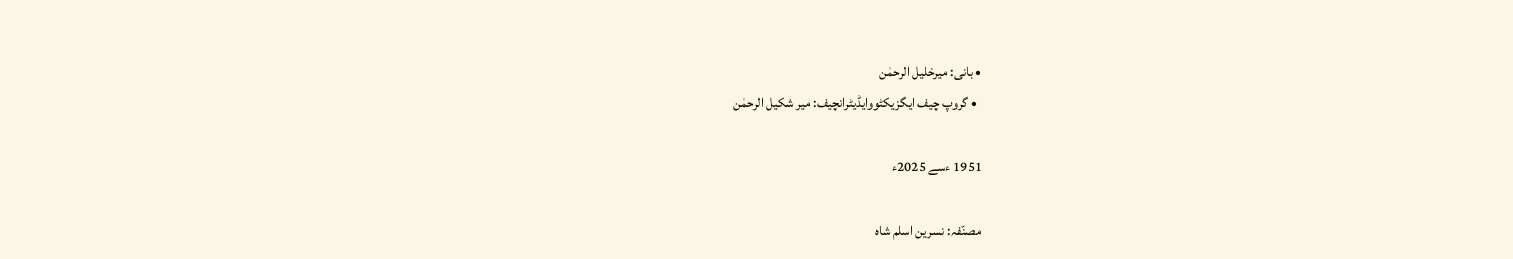• بانی: میرخلیل الرحمٰن
  • گروپ چیف ایگزیکٹووایڈیٹرانچیف: میر شکیل الرحمٰن

1951 ءسے 2025ء

مصنّفہ: نسرین اسلم شاہ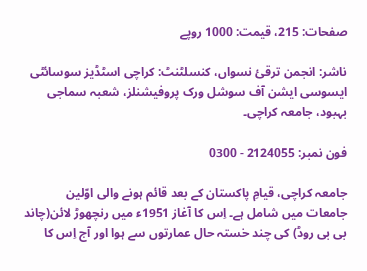صفحات: 215، قیمت: 1000 روپے

ناشر: انجمن ترقیٔ نسواں، کنسلٹنٹ: کراچی اسٹڈیز سوسائٹی ایسوسی ایشن آف سوشل ورک پروفیشنلز، شعبہ سماجی بہبود، جامعہ کراچی۔

فون نمبر: 2124055 - 0300

جامعہ کراچی، قیامِ پاکستان کے بعد قائم ہونے والی اوّلین جامعات میں شامل ہے۔ اِس کا آغاز 1951ء میں رنچھوڑ لائن(چاند بی بی روڈ) کی چند خستہ حال عمارتوں سے ہوا اور آج اِس کا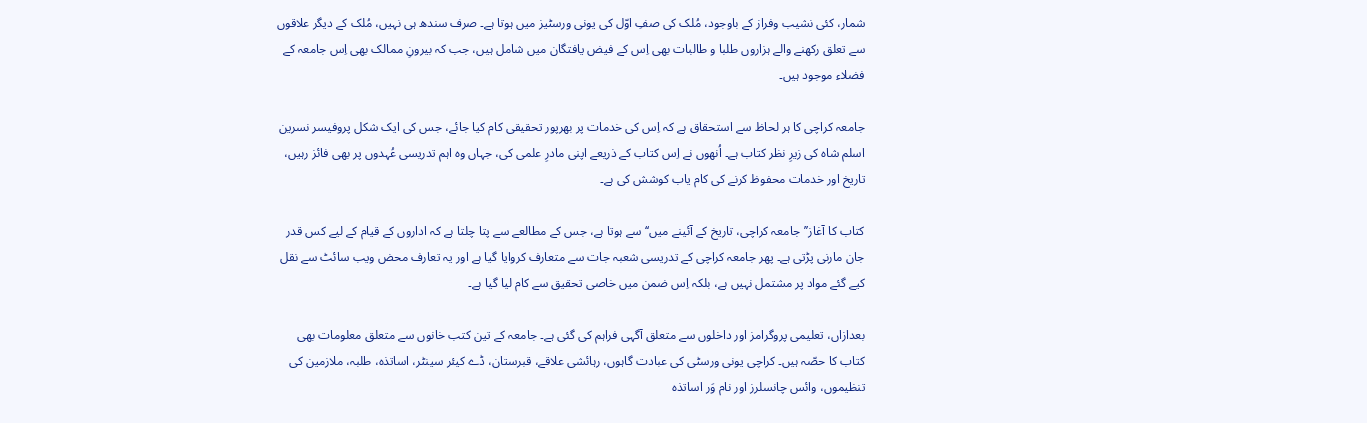شمار، کئی نشیب وفراز کے باوجود، مُلک کی صفِ اوّل کی یونی ورسٹیز میں ہوتا ہے۔ صرف سندھ ہی نہیں، مُلک کے دیگر علاقوں سے تعلق رکھنے والے ہزاروں طلبا و طالبات بھی اِس کے فیض یافتگان میں شامل ہیں، جب کہ بیرونِ ممالک بھی اِس جامعہ کے فضلاء موجود ہیں۔

جامعہ کراچی کا ہر لحاظ سے استحقاق ہے کہ اِس کی خدمات پر بھرپور تحقیقی کام کیا جائے، جس کی ایک شکل پروفیسر نسرین اسلم شاہ کی زیرِ نظر کتاب ہے۔ اُنھوں نے اِس کتاب کے ذریعے اپنی مادرِ علمی کی، جہاں وہ اہم تدریسی عُہدوں پر بھی فائز رہیں، تاریخ اور خدمات محفوظ کرنے کی کام یاب کوشش کی ہے۔

کتاب کا آغاز’’جامعہ کراچی، تاریخ کے آئینے میں‘‘ سے ہوتا ہے، جس کے مطالعے سے پتا چلتا ہے کہ اداروں کے قیام کے لیے کس قدر جان مارنی پڑتی ہے۔ پھر جامعہ کراچی کے تدریسی شعبہ جات سے متعارف کروایا گیا ہے اور یہ تعارف محض ویب سائٹ سے نقل کیے گئے مواد پر مشتمل نہیں ہے، بلکہ اِس ضمن میں خاصی تحقیق سے کام لیا گیا ہے۔

بعدازاں، تعلیمی پروگرامز اور داخلوں سے متعلق آگہی فراہم کی گئی ہے۔ جامعہ کے تین کتب خانوں سے متعلق معلومات بھی کتاب کا حصّہ ہیں۔ کراچی یونی ورسٹی کی عبادت گاہوں، رہائشی علاقے، قبرستان، ڈے کیئر سینٹر، اساتذہ، طلبہ، ملازمین کی تنظیموں، وائس چانسلرز اور نام وَر اساتذہ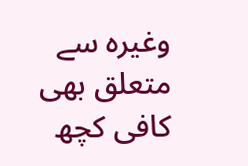وغیرہ سے متعلق بھی کافی کچھ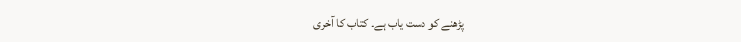پڑھنے کو دست یاب ہے۔ کتاب کا آخری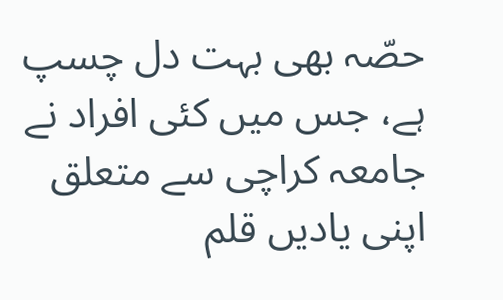حصّہ بھی بہت دل چسپ ہے، جس میں کئی افراد نے جامعہ کراچی سے متعلق اپنی یادیں قلم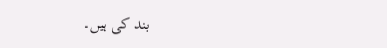بند کی ہیں۔